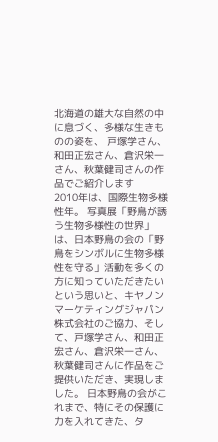北海道の雄大な自然の中に息づく、多様な生きものの姿を、 戸塚学さん、和田正宏さん、倉沢栄一さん、秋葉健司さんの作品でご紹介します
2010年は、国際生物多様性年。 写真展「野鳥が誘う生物多様性の世界」は、日本野鳥の会の「野鳥をシンボルに生物多様性を守る」活動を多くの方に知っていただきたいという思いと、キヤノンマーケティングジャパン株式会社のご協力、そして、戸塚学さん、和田正宏さん、倉沢栄一さん、秋葉健司さんに作品をご提供いただき、実現しました。 日本野鳥の会がこれまで、特にその保護に力を入れてきた、タ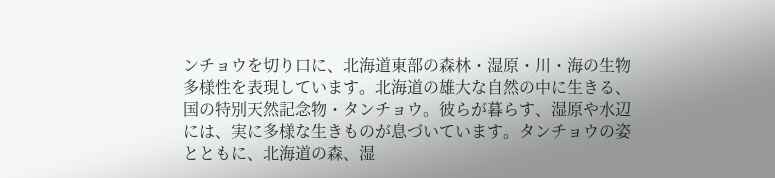ンチョウを切り口に、北海道東部の森林・湿原・川・海の生物多様性を表現しています。北海道の雄大な自然の中に生きる、国の特別天然記念物・タンチョウ。彼らが暮らす、湿原や水辺には、実に多様な生きものが息づいています。タンチョウの姿とともに、北海道の森、湿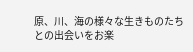原、川、海の様々な生きものたちとの出会いをお楽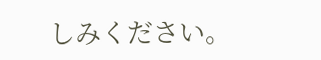しみください。